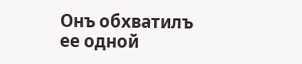Онъ обхватилъ ее одной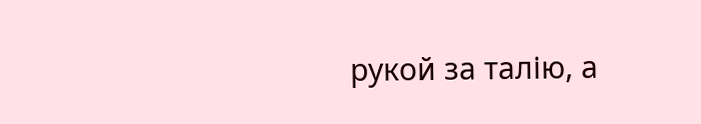рукой за талію, а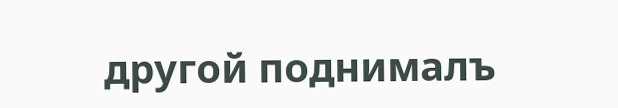другой поднималъ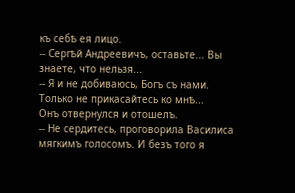къ себѣ ея лицо.
-- Сергѣй Андреевичъ, оставьте... Вы знаете, что нельзя...
-- Я и не добиваюсь, Богъ съ нами. Только не прикасайтесь ко мнѣ...
Онъ отвернулся и отошелъ.
-- Не сердитесь, проговорила Василиса мягкимъ голосомъ. И безъ того я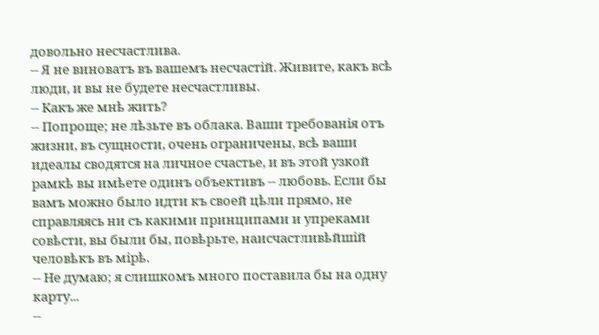довольно несчастлива.
-- Я не виноватъ въ вашемъ несчастій. Живите, какъ всѣ люди, и вы не будете несчастливы.
-- Какъ же мнѣ жить?
-- Попроще; не лѣзьте въ облака. Ваши требованія отъ жизни, въ сущности, очень ограничены, всѣ ваши идеалы сводятся на личное счастье, и въ этой узкой рамкѣ вы имѣете одинъ объективъ -- любовь. Если бы вамъ можно было идти къ своей цѣли прямо, не справляясь ни съ какими принципами и упреками совѣсти, вы были бы, повѣрьте, наисчастливѣйшій человѣкъ въ мірѣ.
-- Не думаю; я слишкомъ много поставила бы на одну карту...
--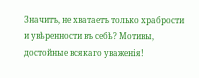Значитъ, не хватаетъ только храбрости и увѣренности въ себѣ? Мотивы, достойные всякаго уваженія!